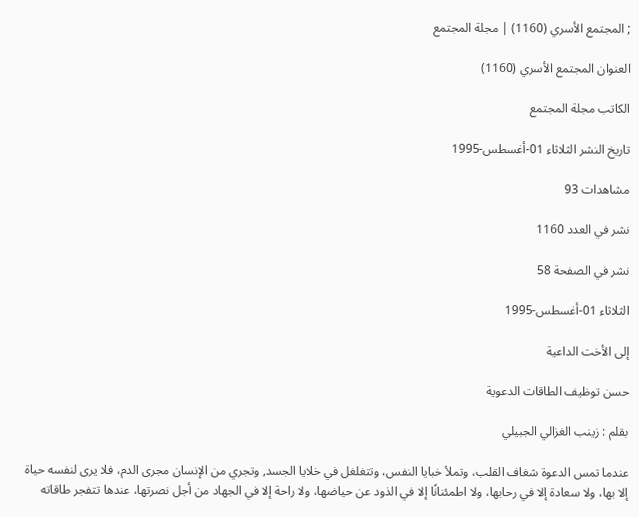; المجتمع الأسري (1160) | مجلة المجتمع

العنوان المجتمع الأسري (1160)

الكاتب مجلة المجتمع

تاريخ النشر الثلاثاء 01-أغسطس-1995

مشاهدات 93

نشر في العدد 1160

نشر في الصفحة 58

الثلاثاء 01-أغسطس-1995

إلى الأخت الداعية

حسن توظيف الطاقات الدعوية

بقلم : زينب الغزالي الجبيلي

عندما تمس الدعوة شغاف القلب، وتملأ خبايا النفس، وتتغلغل في خلايا الجسد, وتجري من الإنسان مجرى الدم، فلا يرى لنفسه حياة إلا بها، ولا سعادة إلا في رحابها، ولا اطمئنانًا إلا في الذود عن حياضها، ولا راحة إلا في الجهاد من أجل نصرتها، عندها تتفجر طاقاته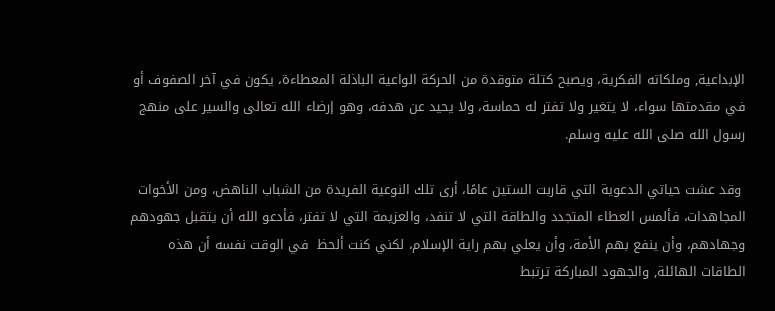الإبداعية, وملكاته الفكرية، ويصبح كتلة متوقدة من الحركة الواعية الباذلة المعطاءة، يكون في آخر الصفوف أو في مقدمتها سواء، لا يتغير ولا تفتر له حماسة، ولا يحيد عن هدفه، وهو إرضاء الله تعالى والسير على منهج رسول الله صلى الله عليه وسلم.

 وقد عشت حياتي الدعوية التي قاربت الستين عامًا، أرى تلك النوعية الفريدة من الشباب الناهض، ومن الأخوات المجاهدات، فألمس العطاء المتجدد والطاقة التي لا تنفد، والعزيمة التي لا تفتر، فأدعو الله أن يتقبل جهودهم وجهادهم، وأن ينفع بهم الأمة، وأن يعلي بهم راية الإسلام، لكني كنت ألحظ  في الوقت نفسه أن هذه الطاقات الهائلة, والجهود المباركة ترتبط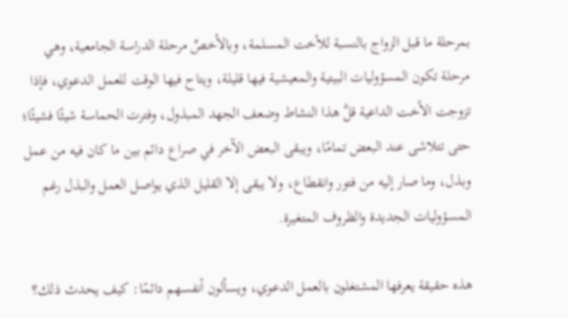بمرحلة ما قبل الزواج بالنسبة للأخت المسلمة، وبالأخصِّ مرحلة الدراسة الجامعية، وهي مرحلة تكون المسؤوليات البيتية والمعيشية فيها قليلة، ويتاح فيها الوقت للعمل الدعوي، فإذا تزوجت الأخت الداعية قلَّ هذا النشاط وضعف الجهد المبذول، وفترت الحماسة شيئًا فشيئًا؛ حتى تتلاشى عند البعض تمامًا، ويبقى البعض الآخر في صراع دائم بين ما كان فيه من عمل وبذل، وما صار إليه من فتور وانقطاع، ولا يبقى إلا القليل الذي يواصل العمل والبذل رغم المسؤوليات الجديدة والظروف المتغيرة.

هذه حقيقة يعرفها المشتغلون بالعمل الدعوي، ويسألون أنفسهم دائمًا: كيف يحدث ذلك؟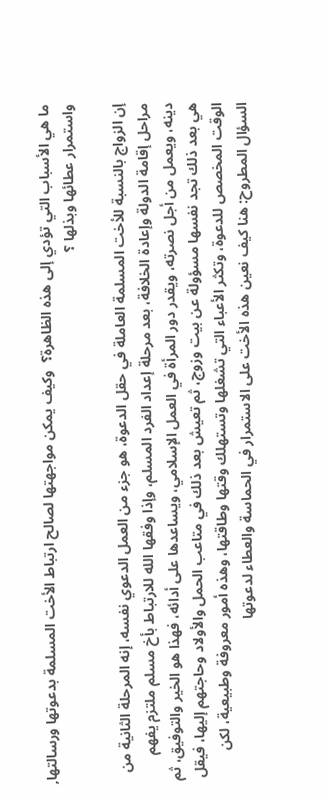ما هي الأسباب التي تؤدي إلى هذه الظاهرة؟  وكيف يمكن مواجهتها لصالح ارتباط الأخت المسلمة بدعوتها ورسالتها, واستمرار عطائها وبذلها ؟

إن الزواج بالنسبة للأخت المسلمة العاملة في حقل الدعوة، هو جزء من العمل الدعوي نفسه، إنه المرحلة الثانية من مراحل إقامة الدولة وإعادة الخلافة، بعد مرحلة إعداد الفرد المسلم، وإذا وفقها الله للارتباط بأخ مسلم ملتزم يفهم دينه، ويعمل من أجل نصرته، ويقدر دور المرأة في العمل الإسلامي، ويساعدها على أدائه، فهذا هو الخير والتوفيق، ثم هي بعد ذلك تجد نفسها مسؤولة عن بيت وزوج، ثم تعيش بعد ذلك في متاعب الحمل والأولاد وحاجتهم إليها، فيقل الوقت المخصص للدعوة، وتكثر الأعباء التي تشغلها وتستهلك وقتها وطاقتها، وهذه أمور معروفة وطبيعية، لكن السؤال المطروح: هنا كيف نعين هذه الأخت على الاستمرار في الحماسة والعطاء لدعوتها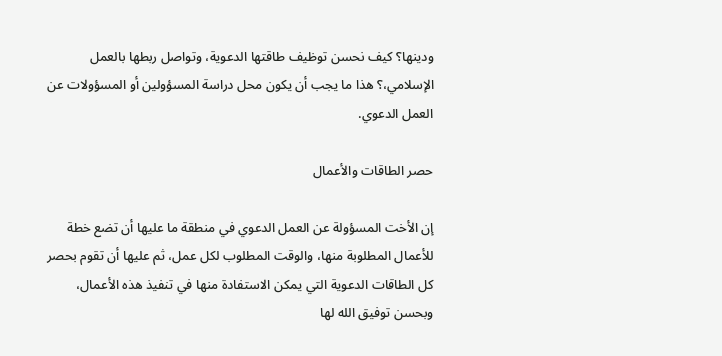ودينها؟ كيف نحسن توظيف طاقتها الدعوية، وتواصل ربطها بالعمل الإسلامي،؟ هذا ما يجب أن يكون محل دراسة المسؤولين أو المسؤولات عن العمل الدعوي.

حصر الطاقات والأعمال

إن الأخت المسؤولة عن العمل الدعوي في منطقة ما عليها أن تضع خطة للأعمال المطلوبة منها، والوقت المطلوب لكل عمل، ثم عليها أن تقوم بحصر كل الطاقات الدعوية التي يمكن الاستفادة منها في تنفيذ هذه الأعمال، وبحسن توفيق الله لها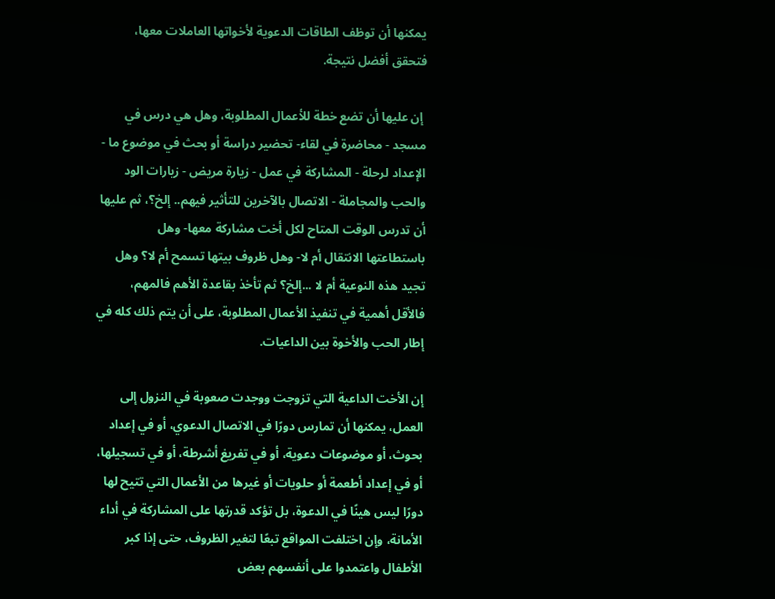يمكنها أن توظف الطاقات الدعوية لأخواتها العاملات معها، فتحقق أفضل نتيجة.

 إن عليها أن تضع خطة للأعمال المطلوبة، وهل هي درس في مسجد - محاضرة في لقاء- تحضير دراسة أو بحث في موضوع ما - الإعداد لرحلة - المشاركة في عمل - زيارة مريض - زيارات الود والحب والمجاملة - الاتصال بالآخرين للتأثير فيهم.. إلخ؟، ثم عليها أن تدرس الوقت المتاح لكل أخت مشاركة معها- وهل باستطاعتها الانتقال أم لا- وهل ظروف بيتها تسمح أم لا؟ وهل تجيد هذه النوعية أم لا ...إلخ؟ ثم تأخذ بقاعدة الأهم فالمهم، فالأقل أهمية في تنفيذ الأعمال المطلوبة، على أن يتم ذلك كله في إطار الحب والأخوة بين الداعيات.

إن الأخت الداعية التي تزوجت ووجدت صعوبة في النزول إلى العمل، يمكنها أن تمارس دورًا في الاتصال الدعوي، أو في إعداد بحوث، أو موضوعات دعوية، أو في تفريغ أشرطة، أو في تسجيلها، أو في إعداد أطعمة أو حلويات أو غيرها من الأعمال التي تتيح لها دورًا ليس هينًا في الدعوة، بل تؤكد قدرتها على المشاركة في أداء الأمانة، وإن اختلفت المواقع تبعًا لتغير الظروف، حتى إذا كبر الأطفال واعتمدوا على أنفسهم بعض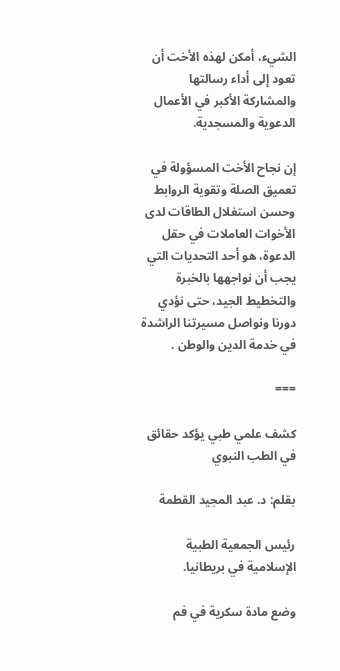الشيء، أمكن لهذه الأخت أن تعود إلى أداء رسالتها والمشاركة الأكبر في الأعمال الدعوية والمسجدية.

إن نجاح الأخت المسؤولة في تعميق الصلة وتقوية الروابط وحسن استغلال الطاقات لدى الأخوات العاملات في حقل الدعوة، هو أحد التحديات التي يجب أن نواجهها بالخبرة والتخطيط الجيد، حتى نؤدي دورنا ونواصل مسيرتنا الراشدة في خدمة الدين والوطن .

===

كشف علمي طبي يؤكد حقائق في الطب النبوي

بقلم: د. عبد المجيد القطمة

رئيس الجمعية الطبية الإسلامية في بريطانيا.

وضع مادة سكرية في فم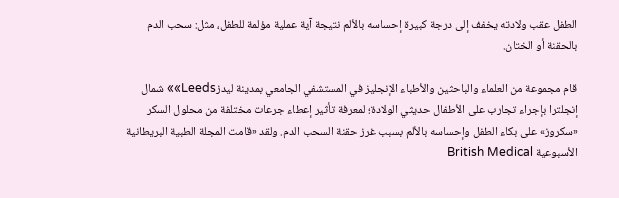الطفل عقب ولادته يخفف إلى درجة كبيرة إحساسه بالألم نتيجة آية عملية مؤلمة للطفل، مثل: سحب الدم بالحقنة أو الختان.

قام مجموعة من العلماء والباحثين والأطباء الإنجليز في المستشفي الجامعي بمدينة ليدزLeeds»» شمال إنجلترا بإجراء تجارب على الأطفال حديثي الولادة؛ لمعرفة تأثير إعطاء جرعات مختلفة من محلول السكر «سكروز» على بكاء الطفل وإحساسه بالألم بسبب غرز حقنة السحب الدم. ولقد «قامت المجلة الطبية البريطانية الأسبوعية British Medical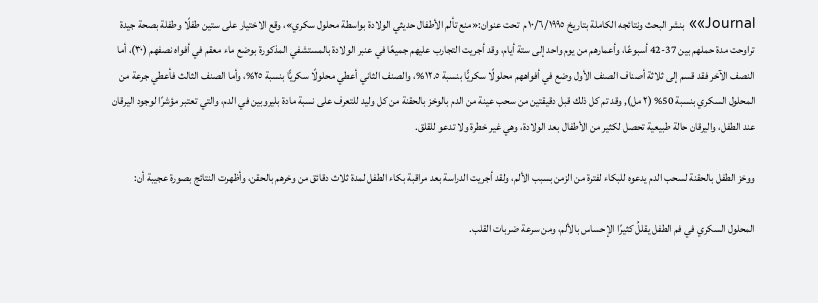Journal»» بنشر البحث ونتائجه الكاملة بتاريخ ١٠/٦/١٩٩٥م  تحت عنوان:«منع تألم الأطفال حديثي الولادة بواسطة محلول سكري»، وقع الاختيار على ستين طفلًا وطفلة بصحة جيدة تراوحت مدة حملهم بين 37-42 أسبوعًا، وأعمارهم من يوم واحد إلى ستة أيام، وقد أجريت التجارب عليهم جميعًا في عنبر الولادة بالمستشفي المذكورة بوضع ماء معقم في أفواه نصفهم (۳۰)، أما النصف الآخر فقد قسم إلى ثلاثة أصناف الصنف الأول وضع في أفواههم محلولًا سكريًّا بنسبة ١٢.٥%، والصنف الثاني أعطي محلولًا سكريًّا بنسبة ٢٥%، وأما الصنف الثالث فأعطي جرعة من المحلول السكري بنسبة 50% (۲ مل), وقد تم كل ذلك قبل دقيقتين من سحب عينة من الدم بالوخز بالحقنة من كل وليد للتعرف على نسبة مادة بليروبين في الدم، والتي تعتبر مؤشرًا لوجود اليرقان عند الطفل، واليرقان حالة طبيعية تحصل لكثير من الأطفال بعد الولادة، وهي غير خطرة ولا تدعو للقلق.

ووخز الطفل بالحقنة لسحب الدم يدعوه للبكاء لفترة من الزمن بسبب الألم، ولقد أجريت الدراسة بعد مراقبة بكاء الطفل لمدة ثلاث دقائق من وخرهم بالحقن، وأظهرت النتائج بصورة عجيبة أن:

المحلول السكري في فم الطفل يقللُ كثيرًا الإحساس بالألم، ومن سرعة ضربات القلب.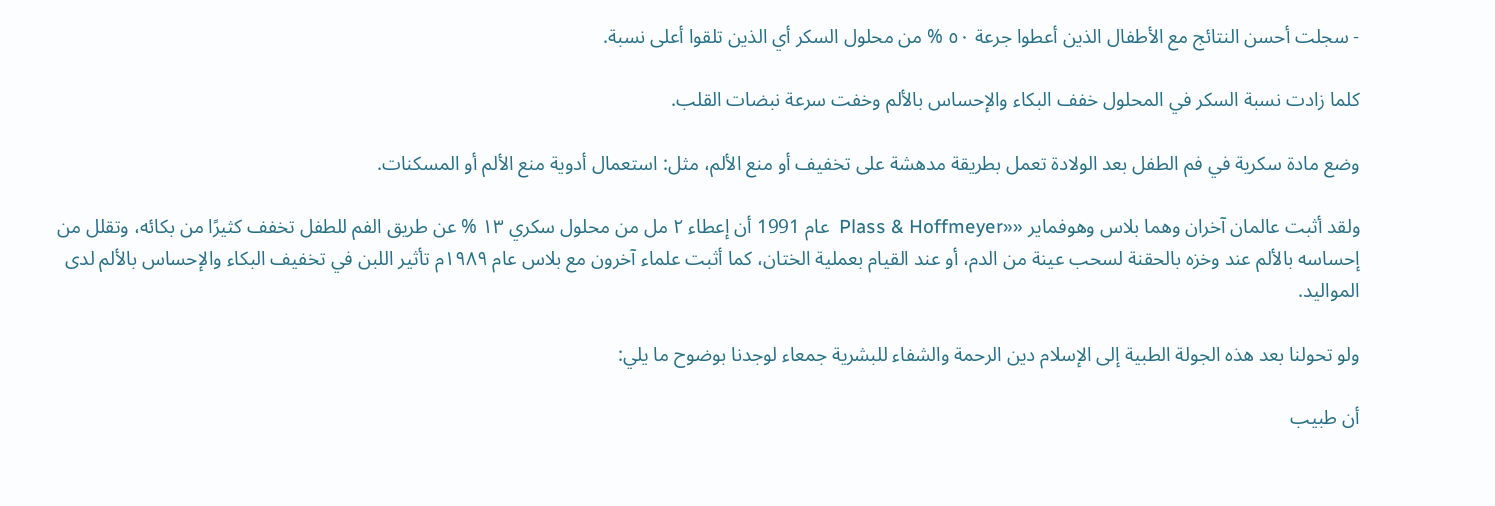- سجلت أحسن النتائج مع الأطفال الذين أعطوا جرعة ٥٠ % من محلول السكر أي الذين تلقوا أعلى نسبة.

كلما زادت نسبة السكر في المحلول خفف البكاء والإحساس بالألم وخفت سرعة نبضات القلب.

وضع مادة سكرية في فم الطفل بعد الولادة تعمل بطريقة مدهشة على تخفيف أو منع الألم، مثل: استعمال أدوية منع الألم أو المسكنات.

ولقد أثبت عالمان آخران وهما بلاس وهوفماير ««Plass & Hoffmeyer  عام 1991 أن إعطاء ٢ مل من محلول سكري ١٣ % عن طريق الفم للطفل تخفف كثيرًا من بكائه، وتقلل من إحساسه بالألم عند وخزه بالحقنة لسحب عينة من الدم، أو عند القيام بعملية الختان، كما أثبت علماء آخرون مع بلاس عام ۱۹۸۹م تأثير اللبن في تخفيف البكاء والإحساس بالألم لدى المواليد.

ولو تحولنا بعد هذه الجولة الطبية إلى الإسلام دين الرحمة والشفاء للبشرية جمعاء لوجدنا بوضوح ما يلي:

أن طبيب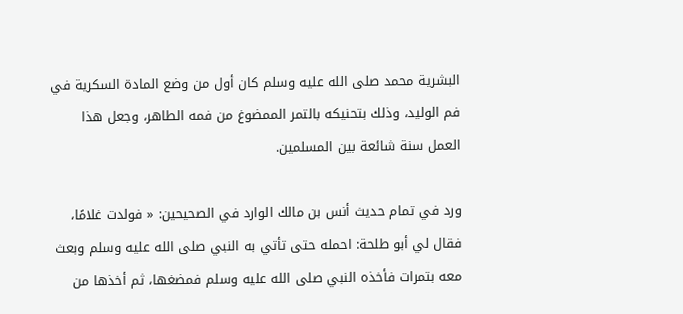البشرية محمد صلى الله عليه وسلم كان أول من وضع المادة السكرية في فم الوليد، وذلك بتحنيكه بالتمر الممضوغ من فمه الطاهر، وجعل هذا العمل سنة شائعة بين المسلمين.

ورد في تمام حديث أنس بن مالك الوارد في الصحيحين: « فولدت غلامًا، فقال لي أبو طلحة: احمله حتى تأتي به النبي صلى الله عليه وسلم وبعث معه بتمرات فأخذه النبي صلى الله عليه وسلم فمضغها، ثم أخذها من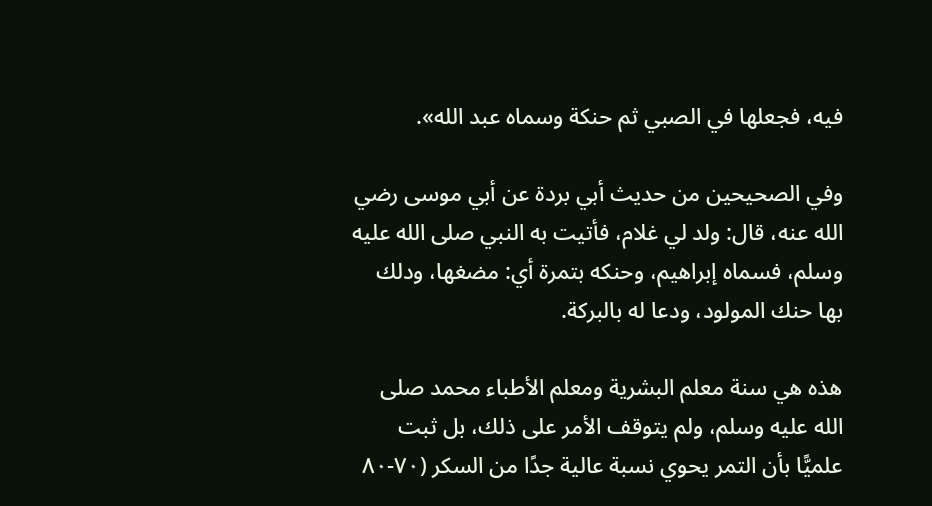فيه، فجعلها في الصبي ثم حنكة وسماه عبد الله».

وفي الصحيحين من حديث أبي بردة عن أبي موسى رضي الله عنه، قال: ولد لي غلام، فأتيت به النبي صلى الله عليه وسلم، فسماه إبراهيم، وحنكه بتمرة أي: مضغها، ودلك بها حنك المولود، ودعا له بالبركة.

هذه هي سنة معلم البشرية ومعلم الأطباء محمد صلى الله عليه وسلم، ولم يتوقف الأمر على ذلك، بل ثبت علميًّا بأن التمر يحوي نسبة عالية جدًا من السكر (٧٠-٨٠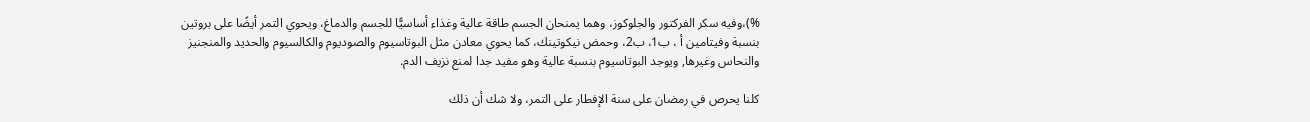%)،وفيه سكر الفركتور والجلوكوز، وهما يمنحان الجسم طاقة عالية وغذاء أساسيًّا للجسم والدماغ، ويحوي التمر أيضًا على بروتين بنسبة وفيتامين أ ، ب1، ب2، وحمض نيكوتينك، كما يحوي معادن مثل البوتاسيوم والصوديوم والكالسيوم والحديد والمنجنيز والنحاس وغيرها, ويوجد البوتاسيوم بنسبة عالية وهو مفيد جدا لمنع نزيف الدم.

كلنا يحرص في رمضان على سنة الإفطار على التمر، ولا شك أن ذلك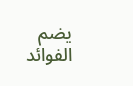يضم الفوائد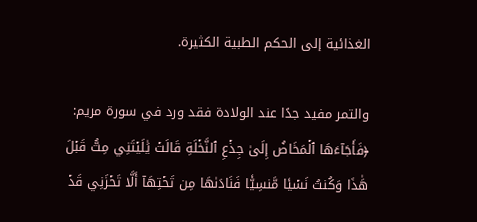الغذائية إلى الحكم الطبية الكثيرة.

والتمر مفيد جدًا عند الولادة فقد ورد في سورة مريم: ﴿فَأَجَآءَهَا ٱلۡمَخَاضُ إِلَىٰ جِذۡعِ ٱلنَّخۡلَةِ قَالَتۡ يَٰلَيۡتَنِي مِتُّ قَبۡلَ هَٰذَا وَكُنتُ نَسۡيٗا مَّنسِيّٗا فَنَادَىٰهَا مِن تَحۡتِهَآ أَلَّا تَحۡزَنِي قَدۡ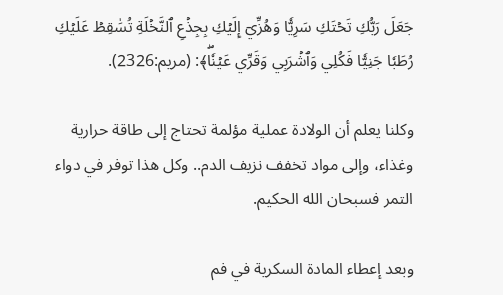جَعَلَ رَبُّكِ تَحۡتَكِ سَرِيّٗا وَهُزِّيٓ إِلَيۡكِ بِجِذۡعِ ٱلنَّخۡلَةِ تُسَٰقِطۡ عَلَيۡكِ رُطَبٗا جَنِيّٗا فَكُلِي وَٱشۡرَبِي وَقَرِّي عَيۡنٗاۖ﴾: (مريم:2326).

وكلنا يعلم أن الولادة عملية مؤلمة تحتاج إلى طاقة حرارية وغذاء، وإلى مواد تخفف نزيف الدم.. وكل هذا توفر في دواء التمر فسبحان الله الحكيم.

وبعد إعطاء المادة السكرية في فم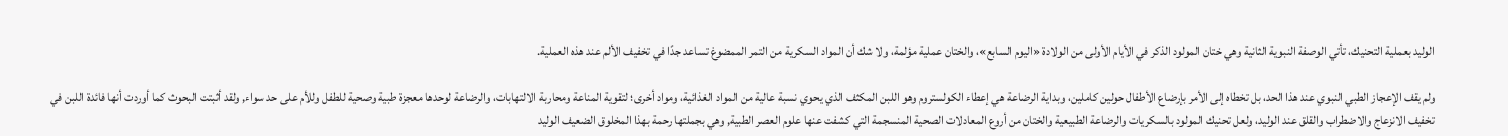الوليد بعملية التحنيك، تأتي الوصفة النبوية الثانية وهي ختان المولود الذكر في الأيام الأولى من الولادة «اليوم السابع»، والختان عملية مؤلمة، ولا شك أن المواد السكرية من التمر الممضوغ تساعد جدًا في تخفيف الألم عند هذه العملية.

ولم يقف الإعجاز الطبي النبوي عند هذا الحد، بل تخطاه إلى الأمر بإرضاع الأطفال حولين كاملين، وبداية الرضاعة هي إعطاء الكولستروم وهو اللبن المكثف الذي يحوي نسبة عالية من المواد الغذائية، ومواد أخرى؛ لتقوية المناعة ومحاربة الالتهابات، والرضاعة لوحدها معجزة طبية وصحية للطفل وللأم على حد سواء, ولقد أثبتت البحوث كما أوردت أنها فائدة اللبن في تخفيف الانزعاج والاضطراب والقلق عند الوليد، ولعل تحنيك المولود بالسكريات والرضاعة الطبيعية والختان من أروع المعادلات الصحية المنسجمة التي كشفت عنها علوم العصر الطبية, وهي بجملتها رحمة بهذا المخلوق الضعيف الوليد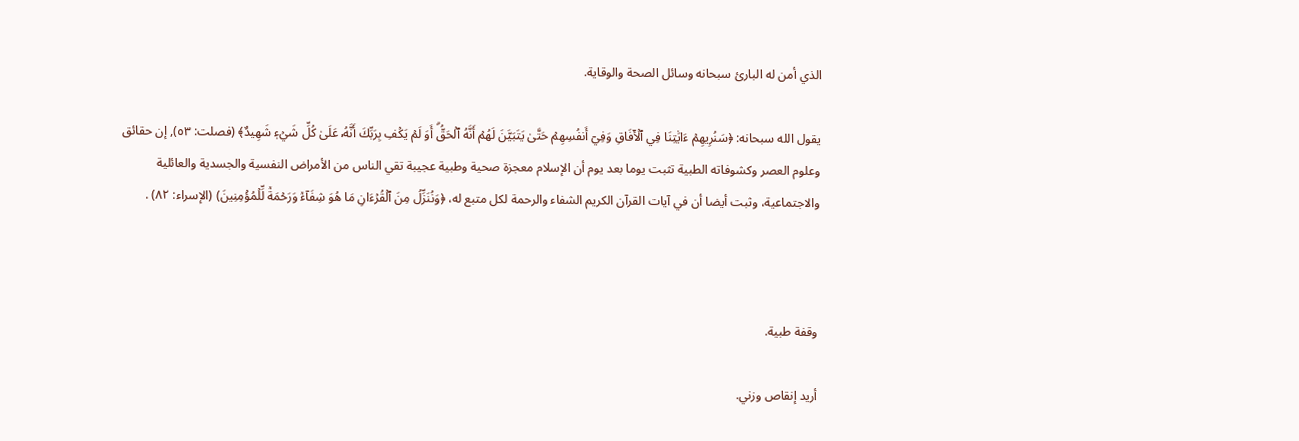الذي أمن له البارئ سبحانه وسائل الصحة والوقاية.

يقول الله سبحانه: ﴿سَنُرِيهِمۡ ءَايَٰتِنَا فِي ٱلۡأٓفَاقِ وَفِيٓ أَنفُسِهِمۡ حَتَّىٰ يَتَبَيَّنَ لَهُمۡ أَنَّهُ ٱلۡحَقُّۗ أَوَ لَمۡ يَكۡفِ بِرَبِّكَ أَنَّهُۥ عَلَىٰ كُلِّ شَيۡءٖ شَهِيدٌ﴾ (فصلت: ٥٣), إن حقائق وعلوم العصر وكشوفاته الطبية تثبت يوما بعد يوم أن الإسلام معجزة صحية وطبية عجيبة تقي الناس من الأمراض النفسية والجسدية والعائلية والاجتماعية، وثبت أيضا أن في آيات القرآن الكريم الشفاء والرحمة لكل متبع له، ﴿وَنُنَزِّلُ مِنَ ٱلۡقُرۡءَانِ مَا هُوَ شِفَآءٞ وَرَحۡمَةٞ لِّلۡمُؤۡمِنِينَ) (الإسراء: ٨٢) .



وقفة طبية.

أريد إنقاص وزني.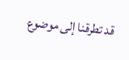قد تطرقنا إلى موضوع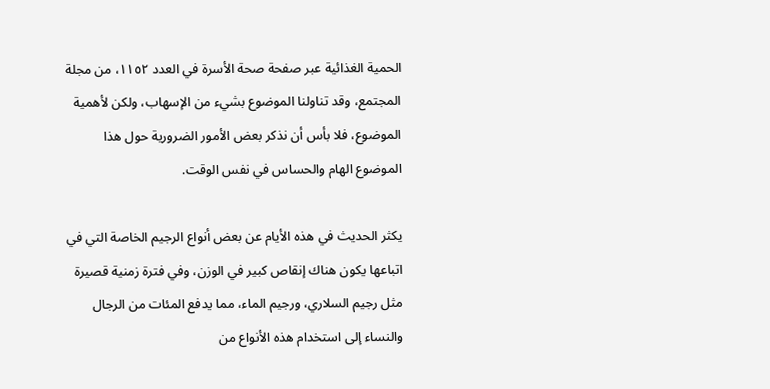الحمية الغذائية عبر صفحة صحة الأسرة في العدد ١١٥٢، من مجلة المجتمع، وقد تناولنا الموضوع بشيء من الإسهاب، ولكن لأهمية الموضوع، فلا بأس أن نذكر بعض الأمور الضرورية حول هذا الموضوع الهام والحساس في نفس الوقت.

يكثر الحديث في هذه الأيام عن بعض أنواع الرجيم الخاصة التي في اتباعها يكون هناك إنقاص كبير في الوزن، وفي فترة زمنية قصيرة مثل رجيم السلاري، ورجيم الماء، مما يدفع المئات من الرجال والنساء إلى استخدام هذه الأنواع من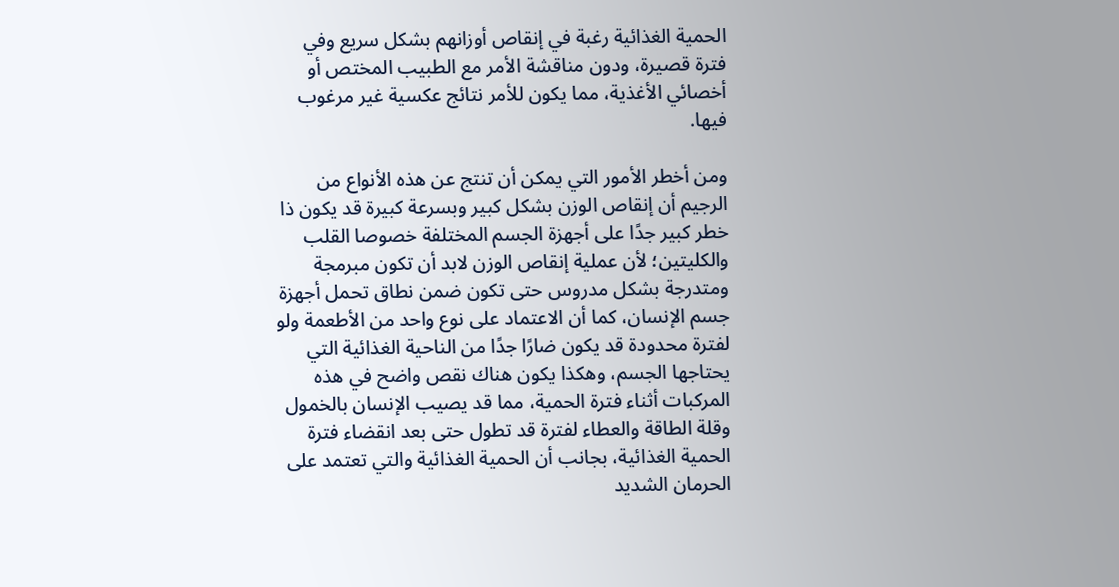الحمية الغذائية رغبة في إنقاص أوزانهم بشكل سريع وفي فترة قصيرة، ودون مناقشة الأمر مع الطبيب المختص أو أخصائي الأغذية، مما يكون للأمر نتائج عكسية غير مرغوب فيها.

ومن أخطر الأمور التي يمكن أن تنتج عن هذه الأنواع من الرجيم أن إنقاص الوزن بشكل كبير وبسرعة كبيرة قد يكون ذا خطر كبير جدًا على أجهزة الجسم المختلفة خصوصا القلب والكليتين؛ لأن عملية إنقاص الوزن لابد أن تكون مبرمجة ومتدرجة بشكل مدروس حتى تكون ضمن نطاق تحمل أجهزة جسم الإنسان، كما أن الاعتماد على نوع واحد من الأطعمة ولو لفترة محدودة قد يكون ضارًا جدًا من الناحية الغذائية التي يحتاجها الجسم، وهكذا يكون هناك نقص واضح في هذه المركبات أثناء فترة الحمية، مما قد يصيب الإنسان بالخمول وقلة الطاقة والعطاء لفترة قد تطول حتى بعد انقضاء فترة الحمية الغذائية، بجانب أن الحمية الغذائية والتي تعتمد على الحرمان الشديد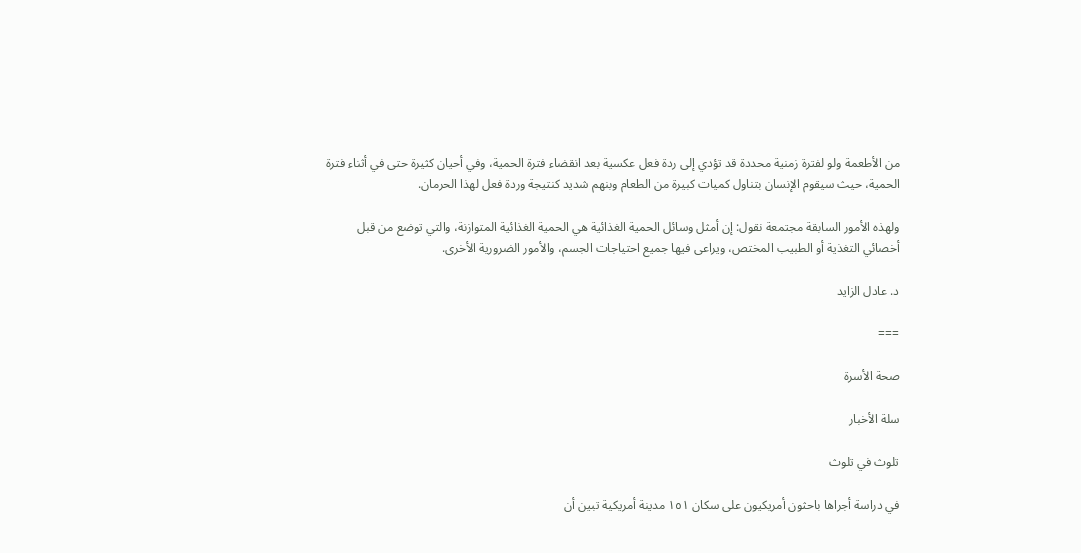من الأطعمة ولو لفترة زمنية محددة قد تؤدي إلى ردة فعل عكسية بعد انقضاء فترة الحمية، وفي أحيان كثيرة حتى في أثناء فترة الحمية، حيث سيقوم الإنسان بتناول كميات كبيرة من الطعام وبنهم شديد كنتيجة وردة فعل لهذا الحرمان.

ولهذه الأمور السابقة مجتمعة نقول: إن أمثل وسائل الحمية الغذائية هي الحمية الغذائية المتوازنة، والتي توضع من قبل أخصائي التغذية أو الطبيب المختص، ويراعى فيها جميع احتياجات الجسم، والأمور الضرورية الأخرى.

د. عادل الزايد

===

صحة الأسرة

سلة الأخبار

تلوث في تلوث

في دراسة أجراها باحثون أمريكيون على سكان ١٥١ مدينة أمريكية تبين أن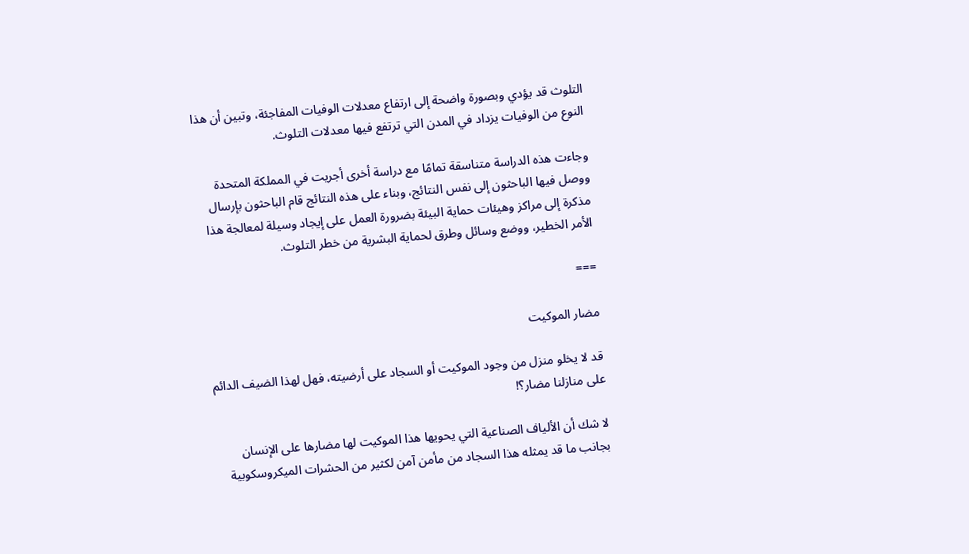التلوث قد يؤدي وبصورة واضحة إلى ارتفاع معدلات الوفيات المفاجئة، وتبين أن هذا النوع من الوفيات يزداد في المدن التي ترتفع فيها معدلات التلوث.

وجاءت هذه الدراسة متناسقة تمامًا مع دراسة أخرى أجريت في المملكة المتحدة ووصل فيها الباحثون إلى نفس النتائج، وبناء على هذه النتائج قام الباحثون بإرسال مذكرة إلى مراكز وهيئات حماية البيئة بضرورة العمل على إيجاد وسيلة لمعالجة هذا الأمر الخطير، ووضع وسائل وطرق لحماية البشرية من خطر التلوث.

===

مضار الموكيت

قد لا يخلو منزل من وجود الموكيت أو السجاد على أرضيته، فهل لهذا الضيف الدائم على منازلنا مضار؟!

لا شك أن الألياف الصناعية التي يحويها هذا الموكيت لها مضارها على الإنسان بجانب ما قد يمثله هذا السجاد من مأمن آمن لكثير من الحشرات الميكروسكوبية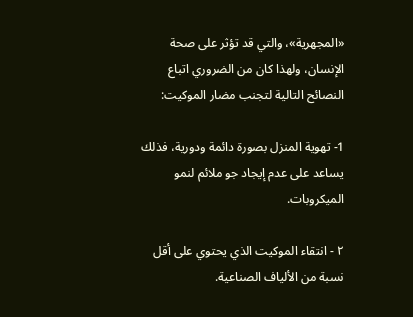«المجهرية»، والتي قد تؤثر على صحة الإنسان، ولهذا كان من الضروري اتباع النصائح التالية لتجنب مضار الموكيت:

1- تهوية المنزل بصورة دائمة ودورية، فذلك يساعد على عدم إيجاد جو ملائم لنمو الميكروبات.

۲ - انتقاء الموكيت الذي يحتوي على أقل نسبة من الألياف الصناعية.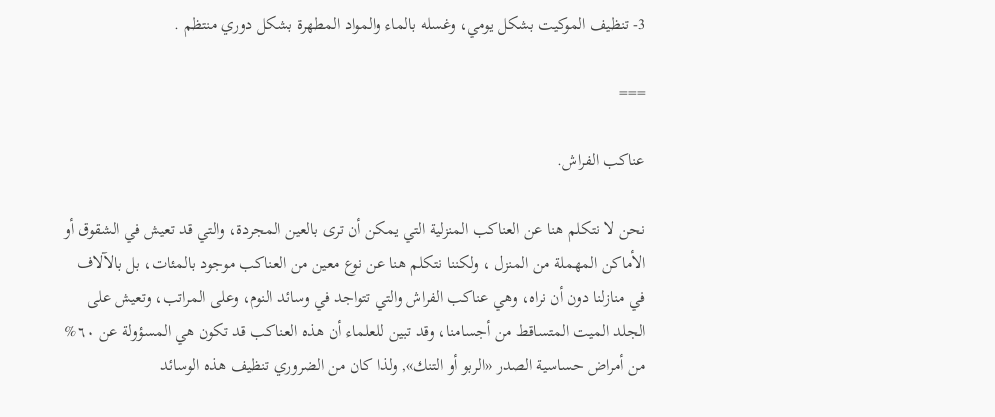3- تنظيف الموكيت بشكل يومي، وغسله بالماء والمواد المطهرة بشكل دوري منتظم .

===

عناكب الفراش.

نحن لا نتكلم هنا عن العناكب المنزلية التي يمكن أن ترى بالعين المجردة، والتي قد تعيش في الشقوق أو الأماكن المهملة من المنزل ، ولكننا نتكلم هنا عن نوع معين من العناكب موجود بالمئات، بل بالآلاف في منازلنا دون أن نراه، وهي عناكب الفراش والتي تتواجد في وسائد النوم، وعلى المراتب، وتعيش على الجلد الميت المتساقط من أجسامنا، وقد تبين للعلماء أن هذه العناكب قد تكون هي المسؤولة عن ٦٠% من أمراض حساسية الصدر «الربو أو التنك», ولذا كان من الضروري تنظيف هذه الوسائد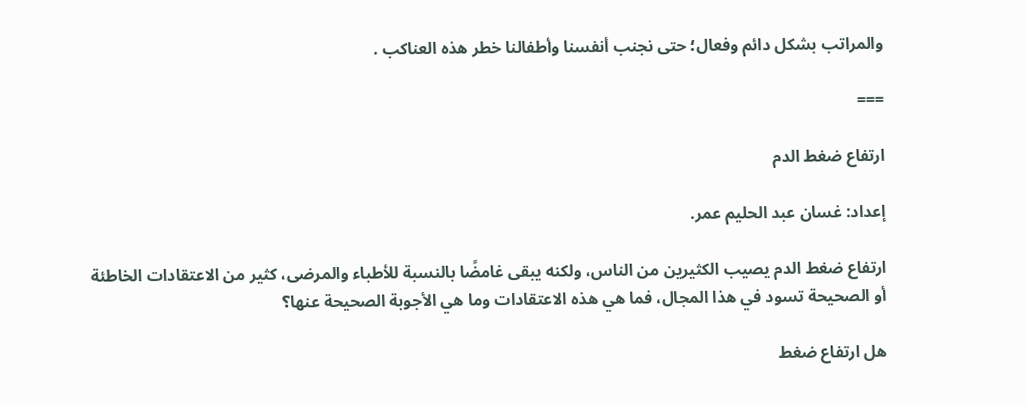والمراتب بشكل دائم وفعال؛ حتى نجنب أنفسنا وأطفالنا خطر هذه العناكب .

===

ارتفاع ضغط الدم

إعداد: غسان عبد الحليم عمر.

ارتفاع ضغط الدم يصيب الكثيرين من الناس، ولكنه يبقى غامضًا بالنسبة للأطباء والمرضى، كثير من الاعتقادات الخاطئة أو الصحيحة تسود في هذا المجال، فما هي هذه الاعتقادات وما هي الأجوبة الصحيحة عنها؟

هل ارتفاع ضغط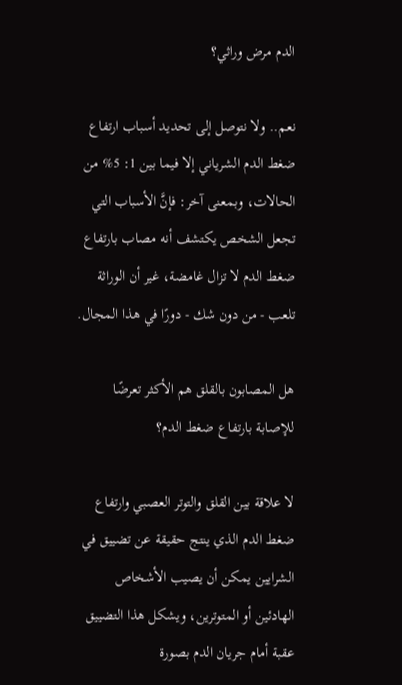الدم مرض وراثي؟

نعم.. ولا نتوصل إلى تحديد أسباب ارتفاع ضغط الدم الشرياني إلا فيما بين 1: 5% من الحالات، وبمعنى آخر: فإنَّ الأسباب التي تجعل الشخص يكتشف أنه مصاب بارتفاع ضغط الدم لا تزال غامضة، غير أن الوراثة تلعب - من دون شك - دورًا في هذا المجال.

هل المصابون بالقلق هم الأكثر تعرضًا للإصابة بارتفاع ضغط الدم؟

لا علاقة بين القلق والتوتر العصبي وارتفاع ضغط الدم الذي ينتج حقيقة عن تضييق في الشرايين يمكن أن يصيب الأشخاص الهادئين أو المتوترين، ويشكل هذا التضييق عقبة أمام جريان الدم بصورة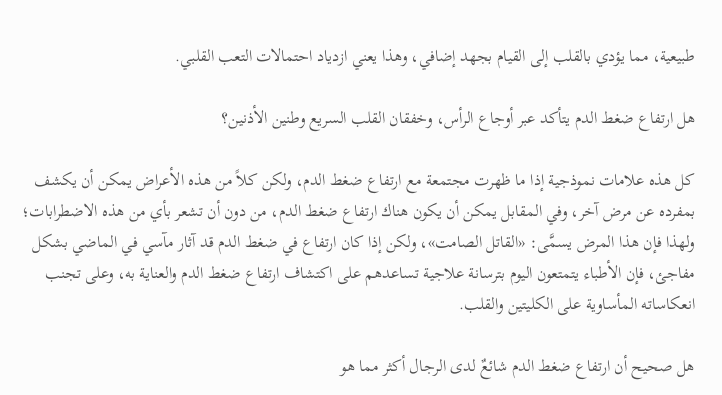طبيعية، مما يؤدي بالقلب إلى القيام بجهد إضافي، وهذا يعني ازدياد احتمالات التعب القلبي.

هل ارتفاع ضغط الدم يتأكد عبر أوجاع الرأس، وخفقان القلب السريع وطنين الأذنين؟

كل هذه علامات نموذجية إذا ما ظهرت مجتمعة مع ارتفاع ضغط الدم، ولكن كلاً من هذه الأعراض يمكن أن يكشف بمفرده عن مرض آخر، وفي المقابل يمكن أن يكون هناك ارتفاع ضغط الدم، من دون أن تشعر بأي من هذه الاضطرابات؛ ولهذا فإن هذا المرض يسمَّى: «القاتل الصامت»، ولكن إذا كان ارتفاع في ضغط الدم قد آثار مآسي في الماضي بشكل مفاجئ، فإن الأطباء يتمتعون اليوم بترسانة علاجية تساعدهم على اكتشاف ارتفاع ضغط الدم والعناية به، وعلى تجنب انعكاساته المأساوية على الكليتين والقلب.

هل صحيح أن ارتفاع ضغط الدم شائعٌ لدى الرجال أكثر مما هو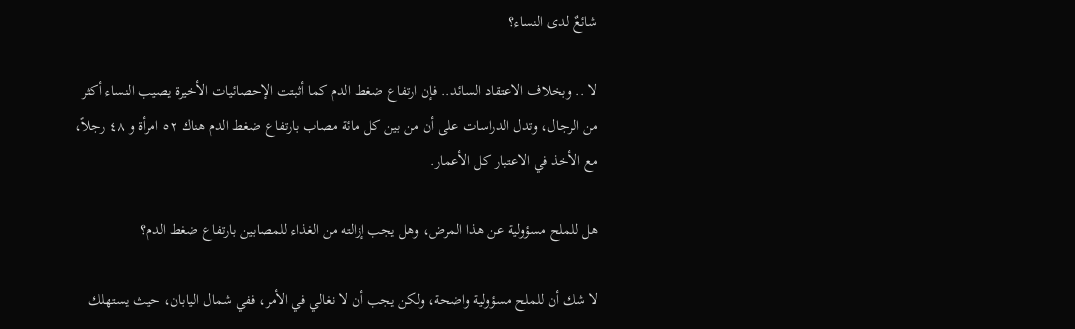شائعٌ لدى النساء؟

لا .. وبخلاف الاعتقاد السائد.. فإن ارتفاع ضغط الدم كما أثبتت الإحصائيات الأخيرة يصيب النساء أكثر من الرجال، وتدل الدراسات على أن من بين كل مائة مصاب بارتفاع ضغط الدم هناك ٥٢ امرأة و ٤٨ رجلاً، مع الأخذ في الاعتبار كل الأعمار.

هل للملح مسؤولية عن هذا المرض، وهل يجب إزالته من الغذاء للمصابين بارتفاع ضغط الدم؟

لا شك أن للملح مسؤولية واضحة، ولكن يجب أن لا نغالي في الأمر، ففي شمال اليابان، حيث يستهلك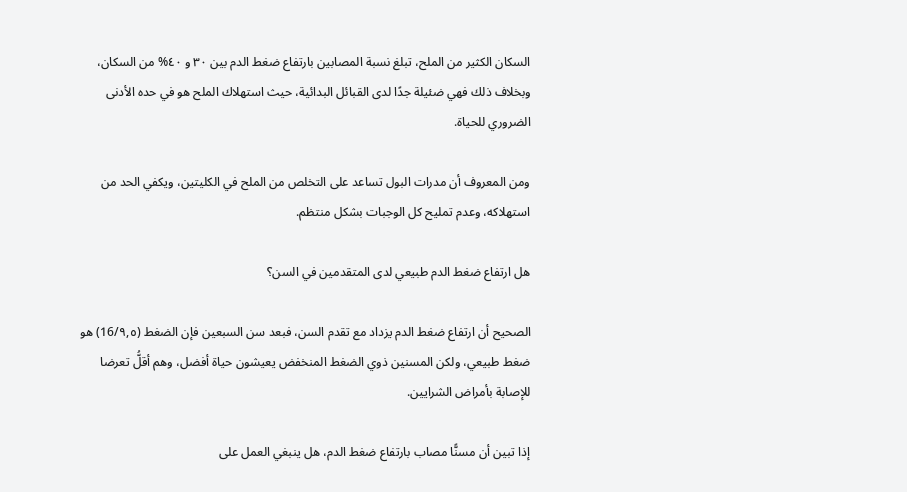السكان الكثير من الملح، تبلغ نسبة المصابين بارتفاع ضغط الدم بين ٣٠ و ٤٠% من السكان، وبخلاف ذلك فهي ضئيلة جدًا لدى القبائل البدائية، حيث استهلاك الملح هو في حده الأدنى الضروري للحياة.

ومن المعروف أن مدرات البول تساعد على التخلص من الملح في الكليتين، ويكفي الحد من استهلاكه، وعدم تمليح كل الوجبات بشكل منتظم.

هل ارتفاع ضغط الدم طبيعي لدى المتقدمين في السن؟

الصحيح أن ارتفاع ضغط الدم يزداد مع تقدم السن، فبعد سن السبعين فإن الضغط (16/٩,٥) هو ضغط طبيعي، ولكن المسنين ذوي الضغط المنخفض يعيشون حياة أفضل، وهم أقلُّ تعرضا للإصابة بأمراض الشرايين.

إذا تبين أن مسنًّا مصاب بارتفاع ضغط الدم، هل ينبغي العمل على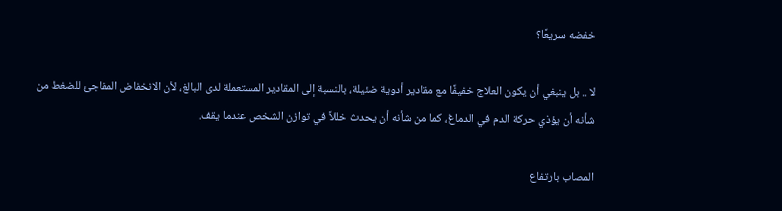خفضه سريعًا؟

لا .. بل ينبغي أن يكون العلاج خفيفًا مع مقادير أدوية ضئيلة، بالنسبة إلى المقادير المستعملة لدى البالغ، لأن الانخفاض المفاجئ للضغط من شأنه أن يؤذي حركة الدم في الدماغ، كما من شأنه أن يحدث خللاً في توازن الشخص عندما يقف.

المصاب بارتفاع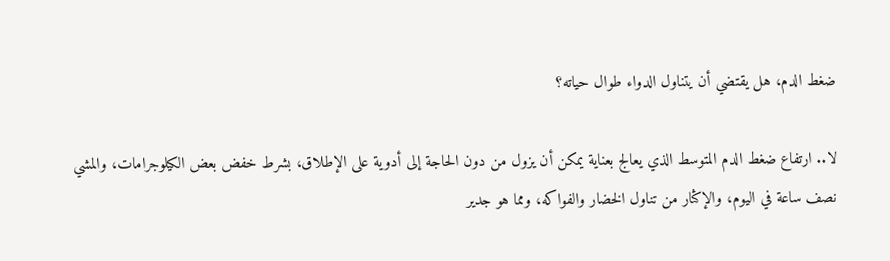ضغط الدم، هل يقتضي أن يتناول الدواء طوال حياته؟

لا.. ارتفاع ضغط الدم المتوسط الذي يعالج بعناية يمكن أن يزول من دون الحاجة إلى أدوية على الإطلاق، بشرط خفض بعض الكيلوجرامات، والمشي نصف ساعة في اليوم، والإكثار من تناول الخضار والفواكه، ومما هو جدير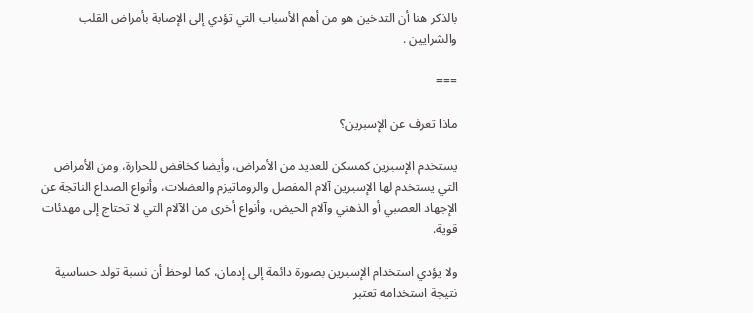بالذكر هنا أن التدخين هو من أهم الأسباب التي تؤدي إلى الإصابة بأمراض القلب والشرايين .

===

ماذا تعرف عن الإسبرين؟

يستخدم الإسبرين كمسكن للعديد من الأمراض، وأيضا كخافض للحرارة، ومن الأمراض التي يستخدم لها الإسبرين آلام المفصل والروماتيزم والعضلات، وأنواع الصداع الناتجة عن الإجهاد العصبي أو الذهني وآلام الحيض، وأنواع أخرى من الآلام التي لا تحتاج إلى مهدئات قوية.

ولا يؤدي استخدام الإسبرين بصورة دائمة إلى إدمان، كما لوحظ أن نسبة تولد حساسية نتيجة استخدامه تعتبر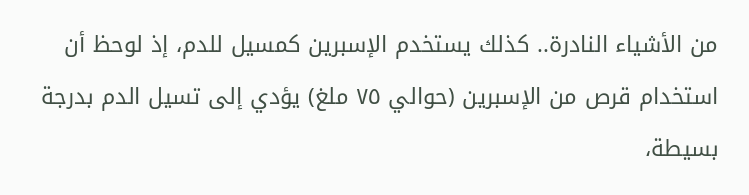من الأشياء النادرة.. كذلك يستخدم الإسبرين كمسيل للدم، إذ لوحظ أن استخدام قرص من الإسبرين (حوالي ٧٥ ملغ) يؤدي إلى تسيل الدم بدرجة بسيطة،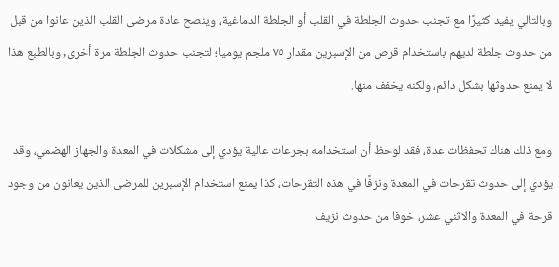وبالتالي يفيد كثيرًا مع تجنب حدوث الجلطة في القلب أو الجلطة الدماغية، وينصح عادة مرضى القلب الذين عانوا من قبل من حدوث جلطة لديهم باستخدام قرص من الإسبرين مقدار ٧٥ ملجم يوميا؛ لتجنب حدوث الجلطة مرة أخرى, وبالطبع هذا لا يمنع حدوثها بشكل دائم، ولكنه يخفف منها.

ومع ذلك هناك تحفظات عدة، فقد لوحظ أن استخدامه بجرعات عالية يؤدي إلى مشكلات في المعدة والجهاز الهضمي، وقد يؤدي إلى حدوث تقرحات في المعدة ونزفًا في هذه التقرحات، كذا يمنع استخدام الإسبرين للمرضى الذين يعانون من وجود قرحة في المعدة والاثني عشر، خوفا من حدوث نزيف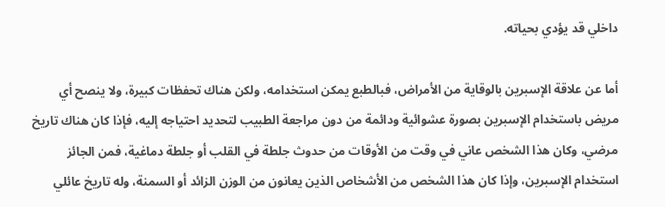داخلي قد يؤدي بحياته.

أما عن علاقة الإسبرين بالوقاية من الأمراض، فبالطبع يمكن استخدامه، ولكن هناك تحفظات كبيرة، ولا ينصح أي مريض باستخدام الإسبرين بصورة عشوائية ودائمة من دون مراجعة الطبيب لتحديد احتياجه إليه، فإذا كان هناك تاريخ مرضي، وكان هذا الشخص عاني في وقت من الأوقات من حدوث جلطة في القلب أو جلطة دماغية، فمن الجائز استخدام الإسبرين، وإذا كان هذا الشخص من الأشخاص الذين يعانون من الوزن الزائد أو السمنة، وله تاريخ عائلي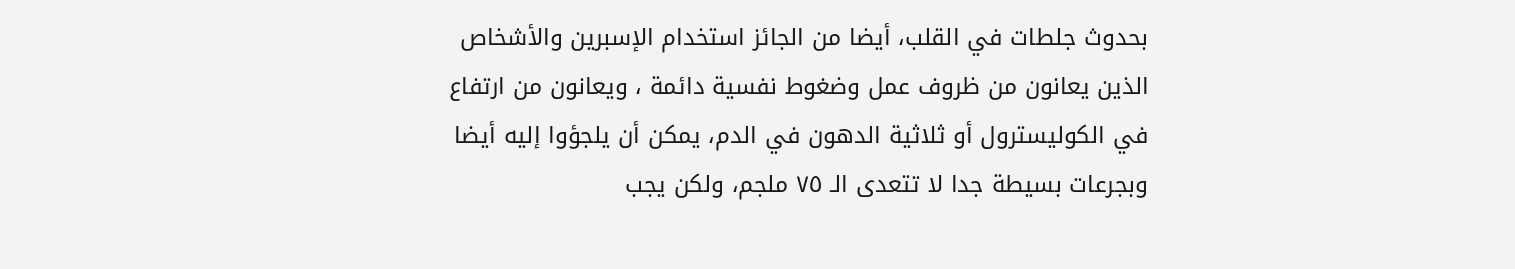بحدوث جلطات في القلب، أيضا من الجائز استخدام الإسبرين والأشخاص الذين يعانون من ظروف عمل وضغوط نفسية دائمة ، ويعانون من ارتفاع في الكوليسترول أو ثلاثية الدهون في الدم، يمكن أن يلجؤوا إليه أيضا وبجرعات بسيطة جدا لا تتعدى الـ ٧٥ ملجم، ولكن يجب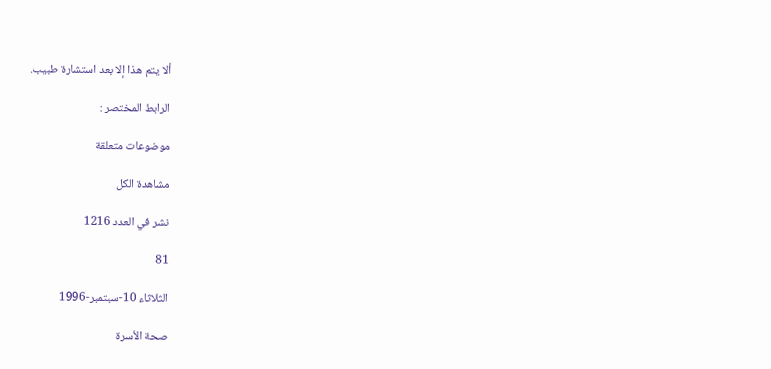ألا يتم هذا إلا بعد استشارة طبيب.

الرابط المختصر :

موضوعات متعلقة

مشاهدة الكل

نشر في العدد 1216

81

الثلاثاء 10-سبتمبر-1996

صحة الأسرة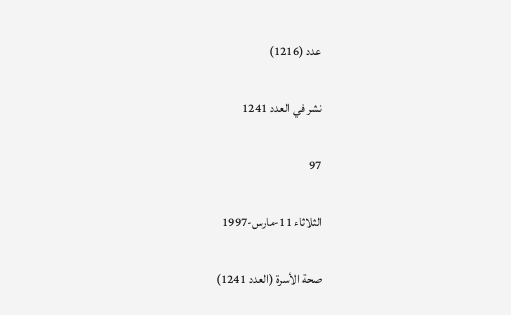عدد (1216)

نشر في العدد 1241

97

الثلاثاء 11-مارس-1997

صحة الأسرة (العدد 1241)